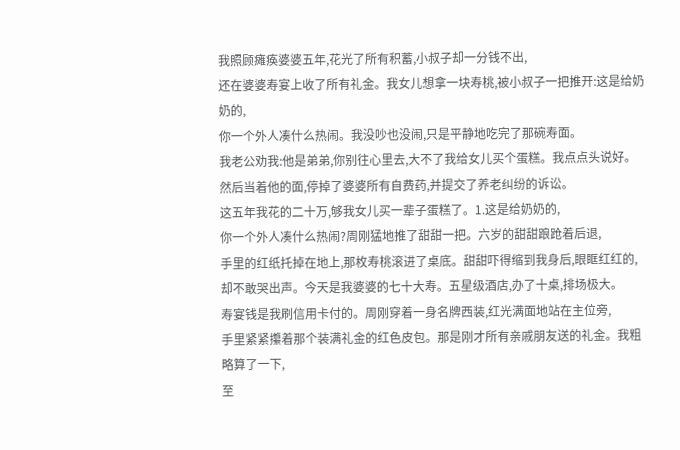我照顾瘫痪婆婆五年,花光了所有积蓄,小叔子却一分钱不出,
还在婆婆寿宴上收了所有礼金。我女儿想拿一块寿桃,被小叔子一把推开:这是给奶奶的,
你一个外人凑什么热闹。我没吵也没闹,只是平静地吃完了那碗寿面。
我老公劝我:他是弟弟,你别往心里去,大不了我给女儿买个蛋糕。我点点头说好。
然后当着他的面,停掉了婆婆所有自费药,并提交了养老纠纷的诉讼。
这五年我花的二十万,够我女儿买一辈子蛋糕了。1.这是给奶奶的,
你一个外人凑什么热闹?周刚猛地推了甜甜一把。六岁的甜甜踉跄着后退,
手里的红纸托掉在地上,那枚寿桃滚进了桌底。甜甜吓得缩到我身后,眼眶红红的,
却不敢哭出声。今天是我婆婆的七十大寿。五星级酒店,办了十桌,排场极大。
寿宴钱是我刷信用卡付的。周刚穿着一身名牌西装,红光满面地站在主位旁,
手里紧紧攥着那个装满礼金的红色皮包。那是刚才所有亲戚朋友送的礼金。我粗略算了一下,
至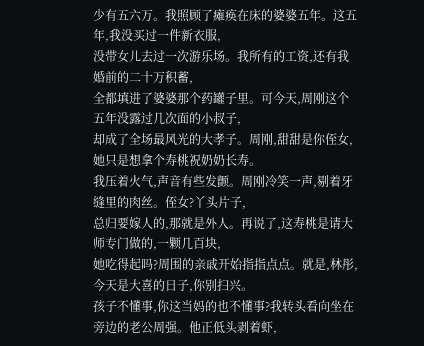少有五六万。我照顾了瘫痪在床的婆婆五年。这五年,我没买过一件新衣服,
没带女儿去过一次游乐场。我所有的工资,还有我婚前的二十万积蓄,
全都填进了婆婆那个药罐子里。可今天,周刚这个五年没露过几次面的小叔子,
却成了全场最风光的大孝子。周刚,甜甜是你侄女,她只是想拿个寿桃祝奶奶长寿。
我压着火气,声音有些发颤。周刚冷笑一声,剔着牙缝里的肉丝。侄女?丫头片子,
总归要嫁人的,那就是外人。再说了,这寿桃是请大师专门做的,一颗几百块,
她吃得起吗?周围的亲戚开始指指点点。就是,林彤,今天是大喜的日子,你别扫兴。
孩子不懂事,你这当妈的也不懂事?我转头看向坐在旁边的老公周强。他正低头剥着虾,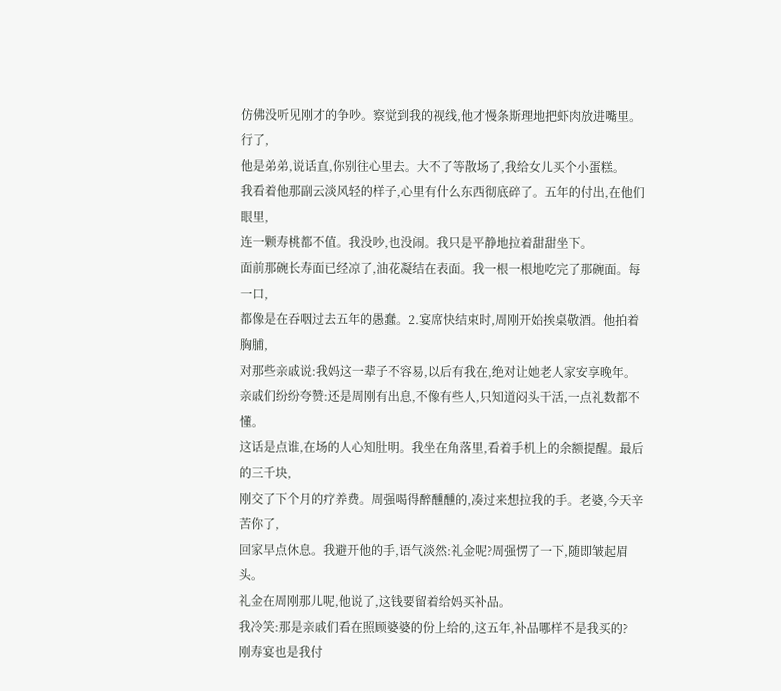仿佛没听见刚才的争吵。察觉到我的视线,他才慢条斯理地把虾肉放进嘴里。行了,
他是弟弟,说话直,你别往心里去。大不了等散场了,我给女儿买个小蛋糕。
我看着他那副云淡风轻的样子,心里有什么东西彻底碎了。五年的付出,在他们眼里,
连一颗寿桃都不值。我没吵,也没闹。我只是平静地拉着甜甜坐下。
面前那碗长寿面已经凉了,油花凝结在表面。我一根一根地吃完了那碗面。每一口,
都像是在吞咽过去五年的愚蠢。2.宴席快结束时,周刚开始挨桌敬酒。他拍着胸脯,
对那些亲戚说:我妈这一辈子不容易,以后有我在,绝对让她老人家安享晚年。
亲戚们纷纷夸赞:还是周刚有出息,不像有些人,只知道闷头干活,一点礼数都不懂。
这话是点谁,在场的人心知肚明。我坐在角落里,看着手机上的余额提醒。最后的三千块,
刚交了下个月的疗养费。周强喝得醉醺醺的,凑过来想拉我的手。老婆,今天辛苦你了,
回家早点休息。我避开他的手,语气淡然:礼金呢?周强愣了一下,随即皱起眉头。
礼金在周刚那儿呢,他说了,这钱要留着给妈买补品。
我冷笑:那是亲戚们看在照顾婆婆的份上给的,这五年,补品哪样不是我买的?
刚寿宴也是我付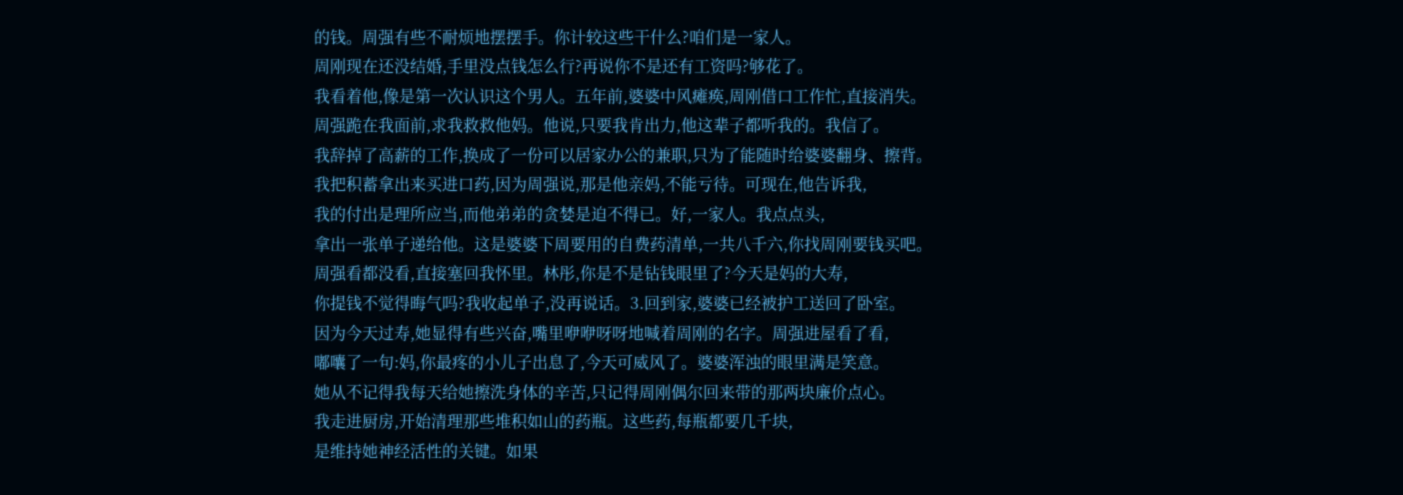的钱。周强有些不耐烦地摆摆手。你计较这些干什么?咱们是一家人。
周刚现在还没结婚,手里没点钱怎么行?再说你不是还有工资吗?够花了。
我看着他,像是第一次认识这个男人。五年前,婆婆中风瘫痪,周刚借口工作忙,直接消失。
周强跪在我面前,求我救救他妈。他说,只要我肯出力,他这辈子都听我的。我信了。
我辞掉了高薪的工作,换成了一份可以居家办公的兼职,只为了能随时给婆婆翻身、擦背。
我把积蓄拿出来买进口药,因为周强说,那是他亲妈,不能亏待。可现在,他告诉我,
我的付出是理所应当,而他弟弟的贪婪是迫不得已。好,一家人。我点点头,
拿出一张单子递给他。这是婆婆下周要用的自费药清单,一共八千六,你找周刚要钱买吧。
周强看都没看,直接塞回我怀里。林彤,你是不是钻钱眼里了?今天是妈的大寿,
你提钱不觉得晦气吗?我收起单子,没再说话。3.回到家,婆婆已经被护工送回了卧室。
因为今天过寿,她显得有些兴奋,嘴里咿咿呀呀地喊着周刚的名字。周强进屋看了看,
嘟囔了一句:妈,你最疼的小儿子出息了,今天可威风了。婆婆浑浊的眼里满是笑意。
她从不记得我每天给她擦洗身体的辛苦,只记得周刚偶尔回来带的那两块廉价点心。
我走进厨房,开始清理那些堆积如山的药瓶。这些药,每瓶都要几千块,
是维持她神经活性的关键。如果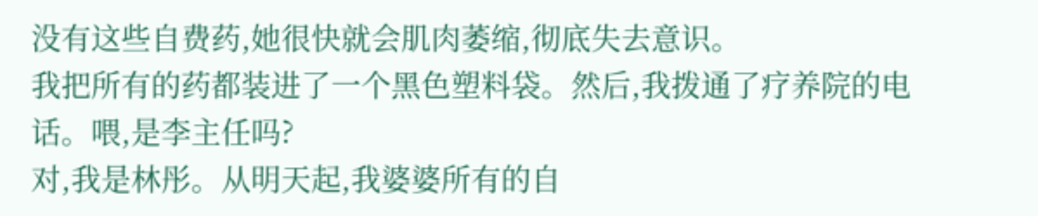没有这些自费药,她很快就会肌肉萎缩,彻底失去意识。
我把所有的药都装进了一个黑色塑料袋。然后,我拨通了疗养院的电话。喂,是李主任吗?
对,我是林彤。从明天起,我婆婆所有的自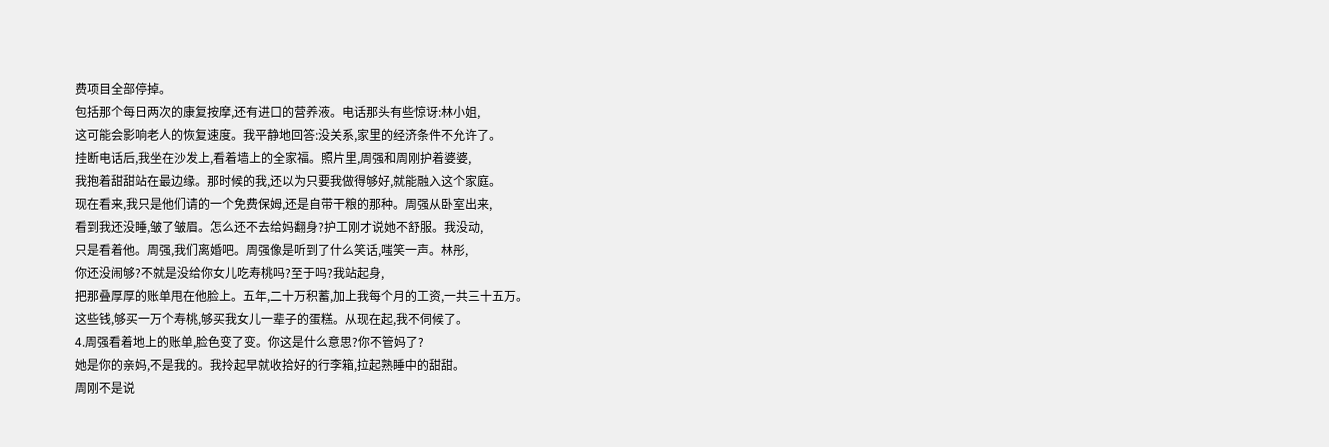费项目全部停掉。
包括那个每日两次的康复按摩,还有进口的营养液。电话那头有些惊讶:林小姐,
这可能会影响老人的恢复速度。我平静地回答:没关系,家里的经济条件不允许了。
挂断电话后,我坐在沙发上,看着墙上的全家福。照片里,周强和周刚护着婆婆,
我抱着甜甜站在最边缘。那时候的我,还以为只要我做得够好,就能融入这个家庭。
现在看来,我只是他们请的一个免费保姆,还是自带干粮的那种。周强从卧室出来,
看到我还没睡,皱了皱眉。怎么还不去给妈翻身?护工刚才说她不舒服。我没动,
只是看着他。周强,我们离婚吧。周强像是听到了什么笑话,嗤笑一声。林彤,
你还没闹够?不就是没给你女儿吃寿桃吗?至于吗?我站起身,
把那叠厚厚的账单甩在他脸上。五年,二十万积蓄,加上我每个月的工资,一共三十五万。
这些钱,够买一万个寿桃,够买我女儿一辈子的蛋糕。从现在起,我不伺候了。
4.周强看着地上的账单,脸色变了变。你这是什么意思?你不管妈了?
她是你的亲妈,不是我的。我拎起早就收拾好的行李箱,拉起熟睡中的甜甜。
周刚不是说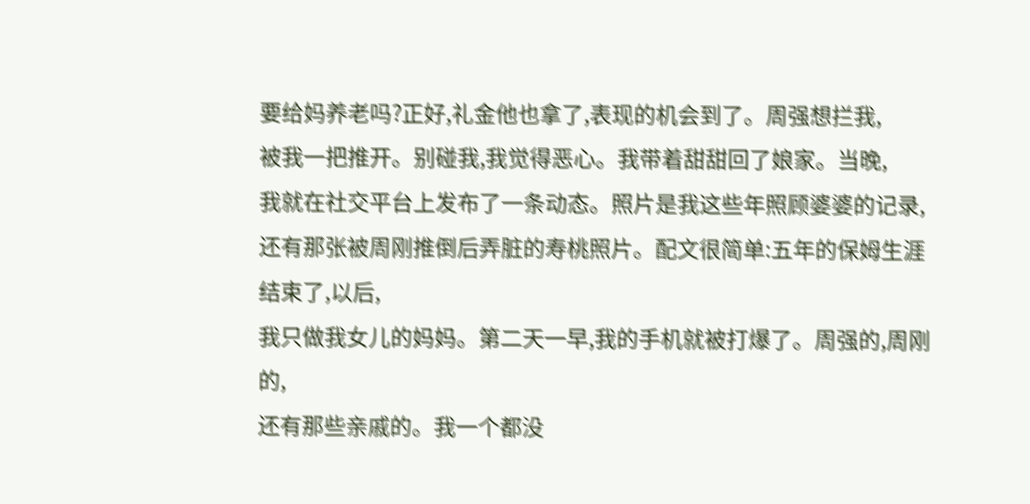要给妈养老吗?正好,礼金他也拿了,表现的机会到了。周强想拦我,
被我一把推开。别碰我,我觉得恶心。我带着甜甜回了娘家。当晚,
我就在社交平台上发布了一条动态。照片是我这些年照顾婆婆的记录,
还有那张被周刚推倒后弄脏的寿桃照片。配文很简单:五年的保姆生涯结束了,以后,
我只做我女儿的妈妈。第二天一早,我的手机就被打爆了。周强的,周刚的,
还有那些亲戚的。我一个都没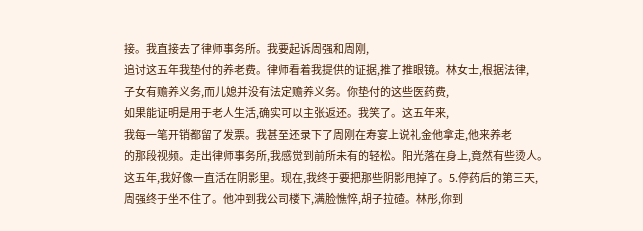接。我直接去了律师事务所。我要起诉周强和周刚,
追讨这五年我垫付的养老费。律师看着我提供的证据,推了推眼镜。林女士,根据法律,
子女有赡养义务,而儿媳并没有法定赡养义务。你垫付的这些医药费,
如果能证明是用于老人生活,确实可以主张返还。我笑了。这五年来,
我每一笔开销都留了发票。我甚至还录下了周刚在寿宴上说礼金他拿走,他来养老
的那段视频。走出律师事务所,我感觉到前所未有的轻松。阳光落在身上,竟然有些烫人。
这五年,我好像一直活在阴影里。现在,我终于要把那些阴影甩掉了。5.停药后的第三天,
周强终于坐不住了。他冲到我公司楼下,满脸憔悴,胡子拉碴。林彤,你到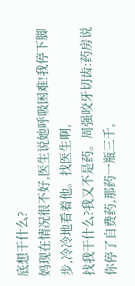底想干什么?
妈现在情况很不好,医生说她呼吸困难!我停下脚步,冷冷地看着他。找医生啊,
找我干什么?我又不是药。周强咬牙切齿:药房说你停了自费药,那药一瓶三千,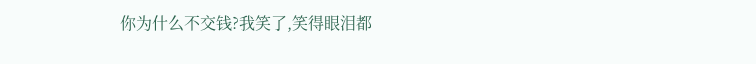你为什么不交钱?我笑了,笑得眼泪都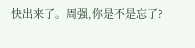快出来了。周强,你是不是忘了?